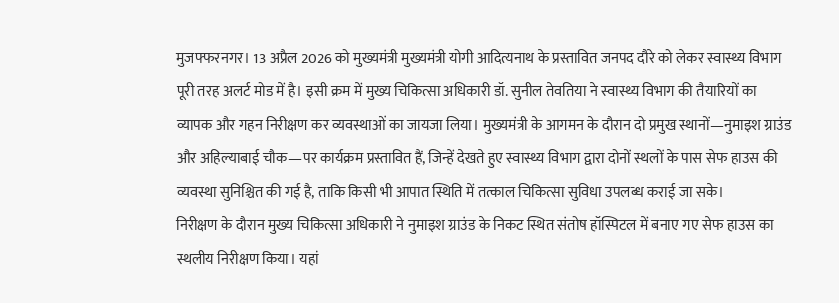मुजफ्फरनगर। 13 अप्रैल 2026 को मुख्यमंत्री मुख्यमंत्री योगी आदित्यनाथ के प्रस्तावित जनपद दौरे को लेकर स्वास्थ्य विभाग पूरी तरह अलर्ट मोड में है। इसी क्रम में मुख्य चिकित्सा अधिकारी डॉ. सुनील तेवतिया ने स्वास्थ्य विभाग की तैयारियों का व्यापक और गहन निरीक्षण कर व्यवस्थाओं का जायजा लिया। मुख्यमंत्री के आगमन के दौरान दो प्रमुख स्थानों—नुमाइश ग्राउंड और अहिल्याबाई चौक—पर कार्यक्रम प्रस्तावित हैं, जिन्हें देखते हुए स्वास्थ्य विभाग द्वारा दोनों स्थलों के पास सेफ हाउस की व्यवस्था सुनिश्चित की गई है, ताकि किसी भी आपात स्थिति में तत्काल चिकित्सा सुविधा उपलब्ध कराई जा सके।
निरीक्षण के दौरान मुख्य चिकित्सा अधिकारी ने नुमाइश ग्राउंड के निकट स्थित संतोष हॉस्पिटल में बनाए गए सेफ हाउस का स्थलीय निरीक्षण किया। यहां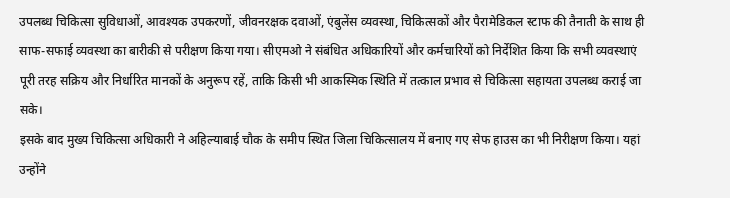उपलब्ध चिकित्सा सुविधाओं, आवश्यक उपकरणों, जीवनरक्षक दवाओं, एंबुलेंस व्यवस्था, चिकित्सकों और पैरामेडिकल स्टाफ की तैनाती के साथ ही साफ-सफाई व्यवस्था का बारीकी से परीक्षण किया गया। सीएमओ ने संबंधित अधिकारियों और कर्मचारियों को निर्देशित किया कि सभी व्यवस्थाएं पूरी तरह सक्रिय और निर्धारित मानकों के अनुरूप रहें, ताकि किसी भी आकस्मिक स्थिति में तत्काल प्रभाव से चिकित्सा सहायता उपलब्ध कराई जा सके।
इसके बाद मुख्य चिकित्सा अधिकारी ने अहिल्याबाई चौक के समीप स्थित जिला चिकित्सालय में बनाए गए सेफ हाउस का भी निरीक्षण किया। यहां उन्होंने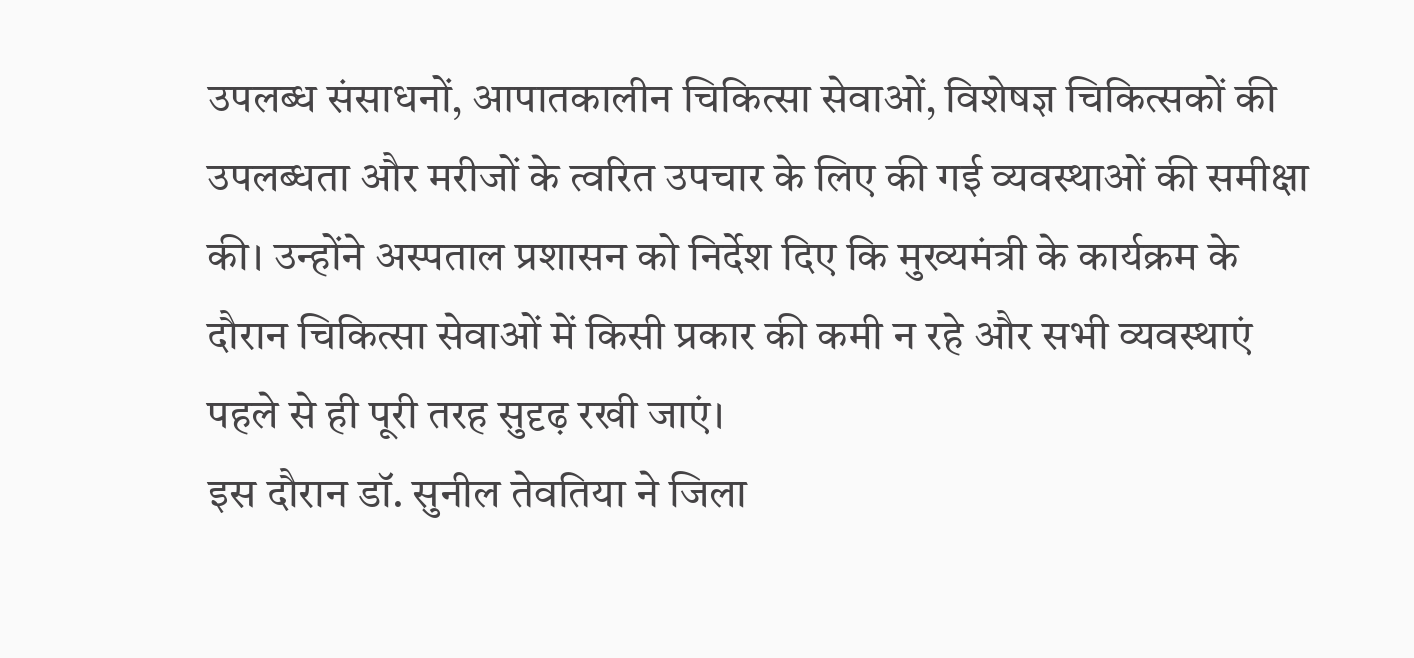उपलब्ध संसाधनों, आपातकालीन चिकित्सा सेवाओं, विशेषज्ञ चिकित्सकों की उपलब्धता और मरीजों के त्वरित उपचार के लिए की गई व्यवस्थाओं की समीक्षा की। उन्होंने अस्पताल प्रशासन को निर्देश दिए कि मुख्यमंत्री के कार्यक्रम के दौरान चिकित्सा सेवाओं में किसी प्रकार की कमी न रहे और सभी व्यवस्थाएं पहले से ही पूरी तरह सुदृढ़ रखी जाएं।
इस दौरान डॉ. सुनील तेवतिया ने जिला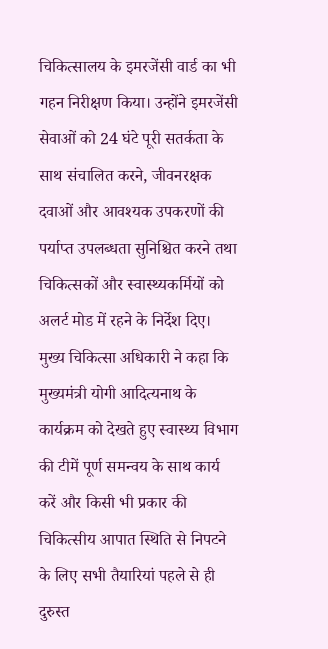चिकित्सालय के इमरजेंसी वार्ड का भी गहन निरीक्षण किया। उन्होंने इमरजेंसी सेवाओं को 24 घंटे पूरी सतर्कता के साथ संचालित करने, जीवनरक्षक दवाओं और आवश्यक उपकरणों की पर्याप्त उपलब्धता सुनिश्चित करने तथा चिकित्सकों और स्वास्थ्यकर्मियों को अलर्ट मोड में रहने के निर्देश दिए।
मुख्य चिकित्सा अधिकारी ने कहा कि मुख्यमंत्री योगी आदित्यनाथ के कार्यक्रम को देखते हुए स्वास्थ्य विभाग की टीमें पूर्ण समन्वय के साथ कार्य करें और किसी भी प्रकार की चिकित्सीय आपात स्थिति से निपटने के लिए सभी तैयारियां पहले से ही दुरुस्त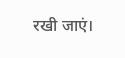रखी जाएं।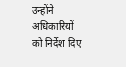उन्होंने अधिकारियों को निर्देश दिए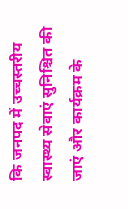कि जनपद में उच्चस्तरीय स्वास्थ्य सेवाएं सुनिश्चित की जाएं और कार्यक्रम के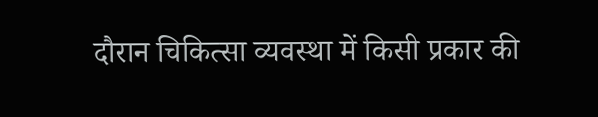दौरान चिकित्सा व्यवस्था में किसी प्रकार की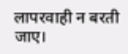लापरवाही न बरती जाए।